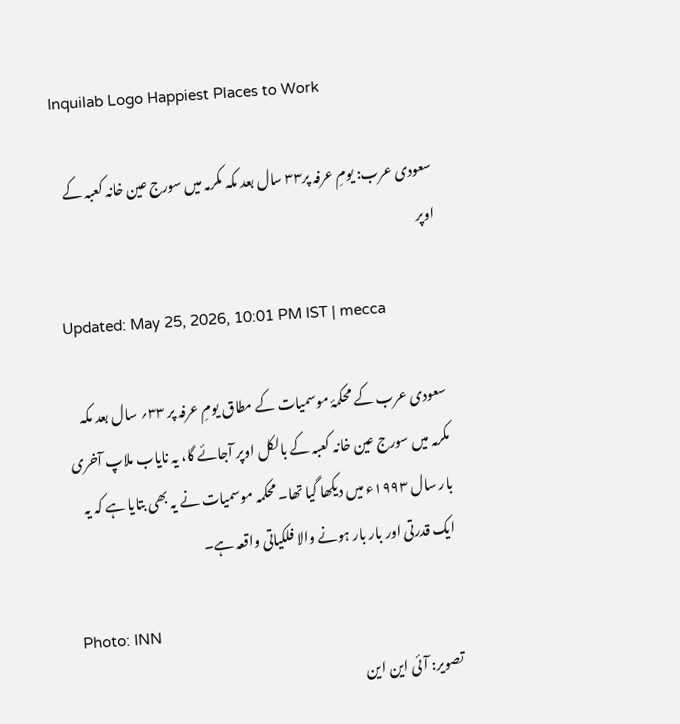Inquilab Logo Happiest Places to Work

سعودی عرب: یومِ عرفہ پر۳۳ سال بعد مکہ مکرمہ میں سورج عین خانہ کعبہ کے اوپر

Updated: May 25, 2026, 10:01 PM IST | mecca

سعودی عرب کے محکمۂ موسمیات کے مطاق یومِ عرفہ پر ۳۳؍ سال بعد مکہ مکرمہ میں سورج عین خانہ کعبہ کے بالکل اوپر آجائے گا، یہ نایاب ملاپ آخری بار سال ۱۹۹۳ء میں دیکھا گیا تھا۔ محکمہ موسمیات نے یہ بھی بتایا ہے کہ یہ ایک قدرتی اور بار بار ہونے والا فلکیاتی واقعہ ہے۔

Photo: INN
تصویر: آئی این این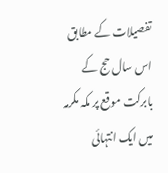تفصیلات کے مطابق اس سال حج کے بابرکت موقع پر مکہ مکرمہ میں ایک انتہائی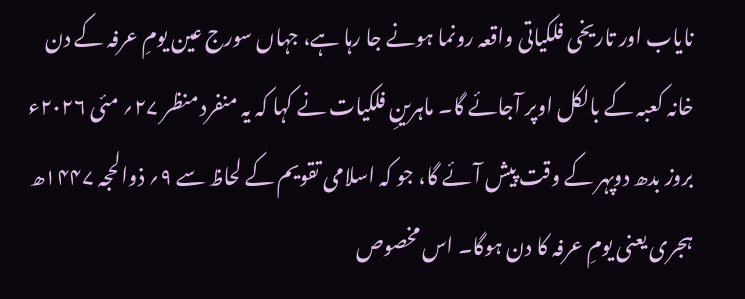نایاب اور تاریخی فلکیاتی واقعہ رونما ہونے جا رہا ہے، جہاں سورج عین یومِ عرفہ کے دن خانہ کعبہ کے بالکل اوپر آجائے گا۔ ماہرینِ فلکیات نے کہا کہ یہ منفرد منظر ۲۷؍ مئی ۲۰۲۶ء بروز بدھ دوپہر کے وقت پیش آئے گا، جو کہ اسلامی تقویم کے لحاظ سے ۹؍ ذوالحجہ ۱۴۴۷ھ ہجری یعنی یومِ عرفہ کا دن ہوگا۔ اس مخصوص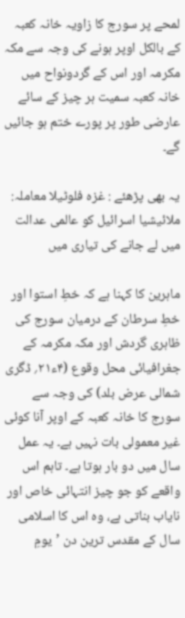لمحے پر سورج کا زاویہ خانہ کعبہ کے بالکل اوپر ہونے کی وجہ سے مکہ مکرمہ اور اس کے گردونواح میں خانہ کعبہ سمیت ہر چیز کے سائے عارضی طور پر پورے ختم ہو جائیں گے۔

یہ بھی پڑھئے : غزہ فلوٹیلا معاملہ: ملائیشیا اسرائیل کو عالمی عدالت میں لے جانے کی تیاری میں

ماہرین کا کہنا ہے کہ خطِ استوا اور خطِ سرطان کے درمیان سورج کی ظاہری گردش اور مکہ مکرمہ کے جغرافیائی محل وقوع (۴ء۲۱؍ ڈگری شمالی عرض بلد) کی وجہ سے سورج کا خانہ کعبہ کے اوپر آنا کوئی غیر معمولی بات نہیں ہے۔ یہ عمل سال میں دو بار ہوتا ہے۔ تاہم اس واقعے کو جو چیز انتہائی خاص اور نایاب بناتی ہے، وہ اس کا اسلامی سال کے مقدس ترین دن ’یومِ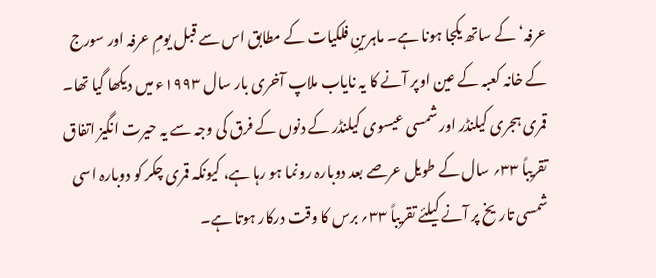عرفہ‘ کے ساتھ یکجا ہونا ہے۔ ماہرینِ فلکیات کے مطابق اس سے قبل یومِ عرفہ اور سورج کے خانہ کعبہ کے عین اوپر آنے کا یہ نایاب ملاپ آخری بار سال ۱۹۹۳ء میں دیکھا گیا تھا۔ قمری ہجری کیلنڈر اور شمسی عیسوی کیلنڈر کے دنوں کے فرق کی وجہ سے یہ حیرت انگیز اتفاق تقریباً ۳۳؍ سال کے طویل عرصے بعد دوبارہ رونما ہو رہا ہے، کیونکہ قمری چکر کو دوبارہ اسی شمسی تاریخ پر آنے کیلئے تقریباً ۳۳؍ برس کا وقت درکار ہوتا ہے۔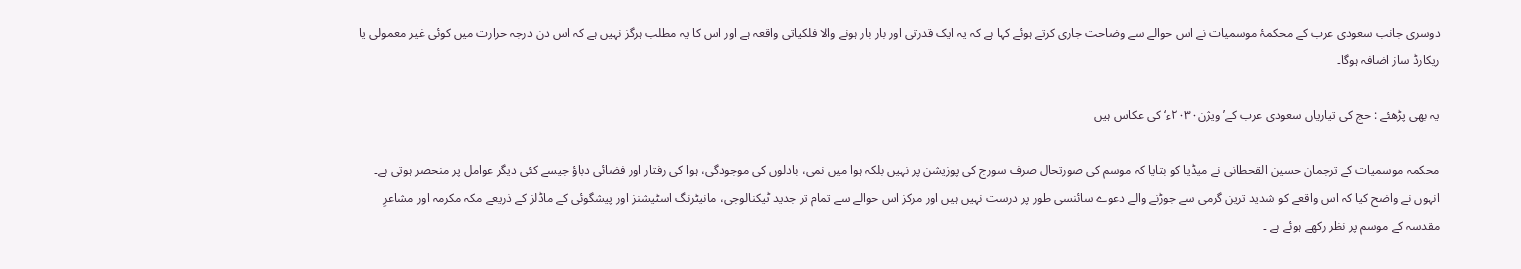دوسری جانب سعودی عرب کے محکمۂ موسمیات نے اس حوالے سے وضاحت جاری کرتے ہوئے کہا ہے کہ یہ ایک قدرتی اور بار بار ہونے والا فلکیاتی واقعہ ہے اور اس کا یہ مطلب ہرگز نہیں ہے کہ اس دن درجہ حرارت میں کوئی غیر معمولی یا ریکارڈ ساز اضافہ ہوگا۔

یہ بھی پڑھئے : حج کی تیاریاں سعودی عرب کے’ ویژن۲۰۳۰ء‘ کی عکاس ہیں

محکمہ موسمیات کے ترجمان حسین القحطانی نے میڈیا کو بتایا کہ موسم کی صورتحال صرف سورج کی پوزیشن پر نہیں بلکہ ہوا میں نمی، بادلوں کی موجودگی، ہوا کی رفتار اور فضائی دباؤ جیسے کئی دیگر عوامل پر منحصر ہوتی ہے۔ انہوں نے واضح کیا کہ اس واقعے کو شدید ترین گرمی سے جوڑنے والے دعوے سائنسی طور پر درست نہیں ہیں اور مرکز اس حوالے سے تمام تر جدید ٹیکنالوجی، مانیٹرنگ اسٹیشنز اور پیشگوئی کے ماڈلز کے ذریعے مکہ مکرمہ اور مشاعرِ مقدسہ کے موسم پر نظر رکھے ہوئے ہے ۔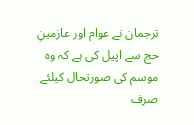ترجمان نے عوام اور عازمینِ حج سے اپیل کی ہے کہ وہ موسم کی صورتحال کیلئے صرف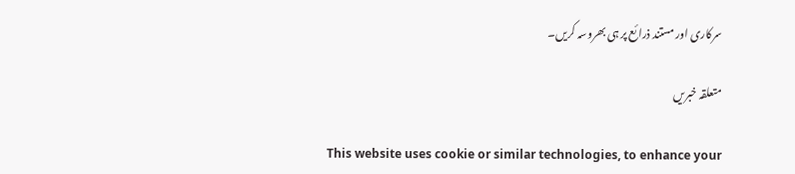سرکاری اور مستند ذرائع پر ہی بھروسہ کریں۔

متعلقہ خبریں

This website uses cookie or similar technologies, to enhance your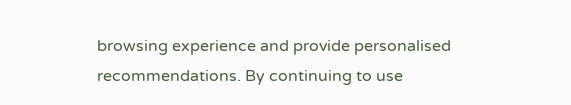browsing experience and provide personalised recommendations. By continuing to use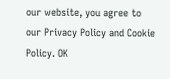our website, you agree to our Privacy Policy and Cookie Policy. OK